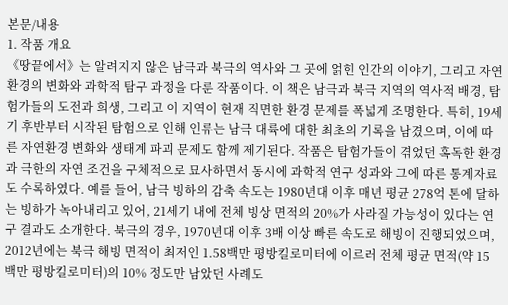본문/내용
1. 작품 개요
《땅끝에서》는 알려지지 않은 남극과 북극의 역사와 그 곳에 얽힌 인간의 이야기, 그리고 자연환경의 변화와 과학적 탐구 과정을 다룬 작품이다. 이 책은 남극과 북극 지역의 역사적 배경, 탐험가들의 도전과 희생, 그리고 이 지역이 현재 직면한 환경 문제를 폭넓게 조명한다. 특히, 19세기 후반부터 시작된 탐험으로 인해 인류는 남극 대륙에 대한 최초의 기록을 남겼으며, 이에 따른 자연환경 변화와 생태계 파괴 문제도 함께 제기된다. 작품은 탐험가들이 겪었던 혹독한 환경과 극한의 자연 조건을 구체적으로 묘사하면서 동시에 과학적 연구 성과와 그에 따른 통계자료도 수록하였다. 예를 들어, 남극 빙하의 감축 속도는 1980년대 이후 매년 평균 278억 톤에 달하는 빙하가 녹아내리고 있어, 21세기 내에 전체 빙상 면적의 20%가 사라질 가능성이 있다는 연구 결과도 소개한다. 북극의 경우, 1970년대 이후 3배 이상 빠른 속도로 해빙이 진행되었으며, 2012년에는 북극 해빙 면적이 최저인 1.58백만 평방킬로미터에 이르러 전체 평균 면적(약 15백만 평방킬로미터)의 10% 정도만 남았던 사례도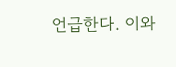언급한다. 이와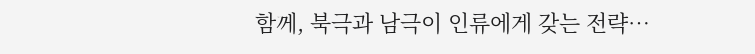함께, 북극과 남극이 인류에게 갖는 전략…